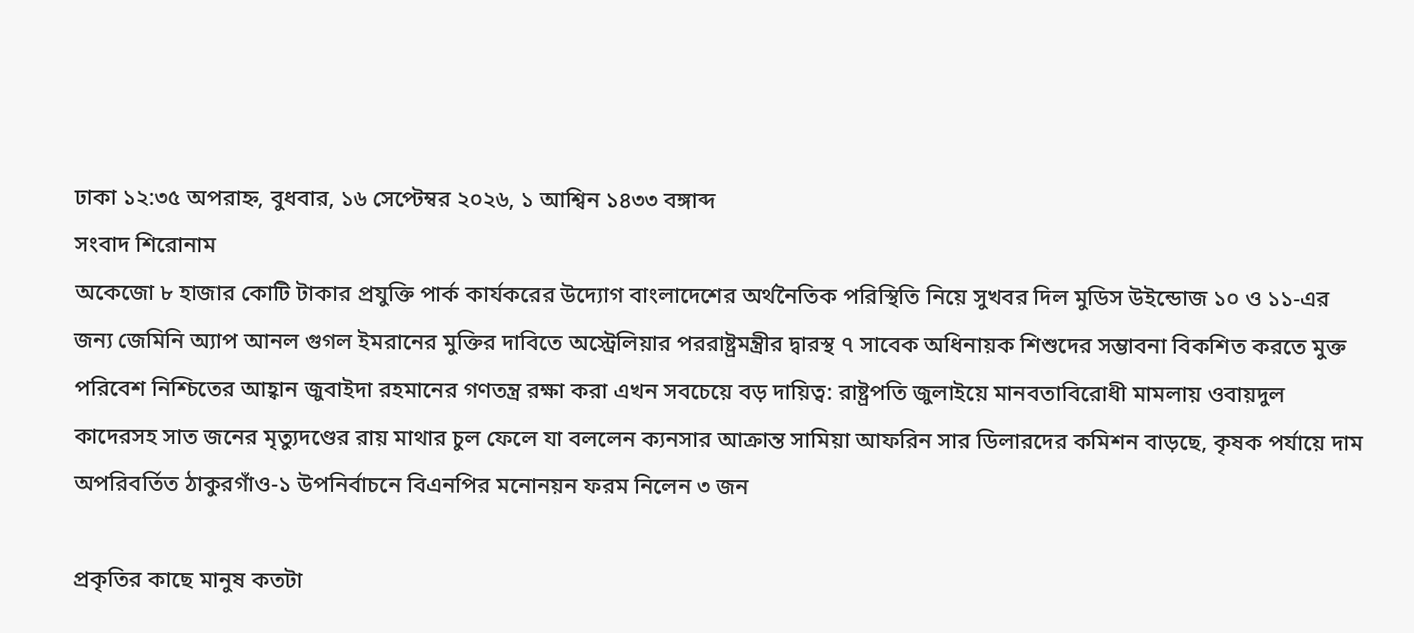ঢাকা ১২:৩৫ অপরাহ্ন, বুধবার, ১৬ সেপ্টেম্বর ২০২৬, ১ আশ্বিন ১৪৩৩ বঙ্গাব্দ
সংবাদ শিরোনাম
অকেজো ৮ হাজার কোটি টাকার প্রযুক্তি পার্ক কার্যকরের উদ্যোগ বাংলাদেশের অর্থনৈতিক পরিস্থিতি নিয়ে সুখবর দিল মুডিস উইন্ডোজ ১০ ও ১১-এর জন্য জেমিনি অ্যাপ আনল গুগল ইমরানের মুক্তির দাবিতে অস্ট্রেলিয়ার পররাষ্ট্রমন্ত্রীর দ্বারস্থ ৭ সাবেক অধিনায়ক শিশুদের সম্ভাবনা বিকশিত করতে মুক্ত পরিবেশ নিশ্চিতের আহ্বান জুবাইদা রহমানের গণতন্ত্র রক্ষা করা এখন সবচেয়ে বড় দায়িত্ব: রাষ্ট্রপতি জুলাইয়ে মানবতাবিরোধী মামলায় ওবায়দুল কাদেরসহ সাত জনের মৃত্যুদণ্ডের রায় মাথার চুল ফেলে যা বললেন ক্যনসার আক্রান্ত সামিয়া আফরিন সার ডিলারদের কমিশন বাড়ছে, কৃষক পর্যায়ে দাম অপরিবর্তিত ঠাকুরগাঁও-১ উপনির্বাচনে বিএনপির মনোনয়ন ফরম নিলেন ৩ জন

প্রকৃতির কাছে মানুষ কতটা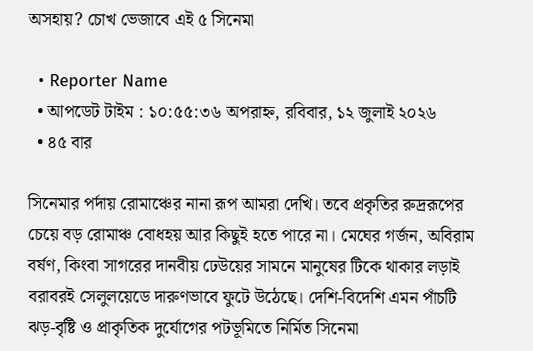অসহায়? চোখ ভেজাবে এই ৫ সিনেমা

  • Reporter Name
  • আপডেট টাইম : ১০:৫৫:৩৬ অপরাহ্ন, রবিবার, ১২ জুলাই ২০২৬
  • ৪৫ বার

সিনেমার পর্দায় রোমাঞ্চের নানা রূপ আমরা দেখি। তবে প্রকৃতির রুদ্ররূপের চেয়ে বড় রোমাঞ্চ বোধহয় আর কিছুই হতে পারে না। মেঘের গর্জন, অবিরাম বর্ষণ, কিংবা সাগরের দানবীয় ঢেউয়ের সামনে মানুষের টিকে থাকার লড়াই বরাবরই সেলুলয়েডে দারুণভাবে ফুটে উঠেছে। দেশি-বিদেশি এমন পাঁচটি ঝড়-বৃষ্টি ও প্রাকৃতিক দুর্যোগের পটভূমিতে নির্মিত সিনেমা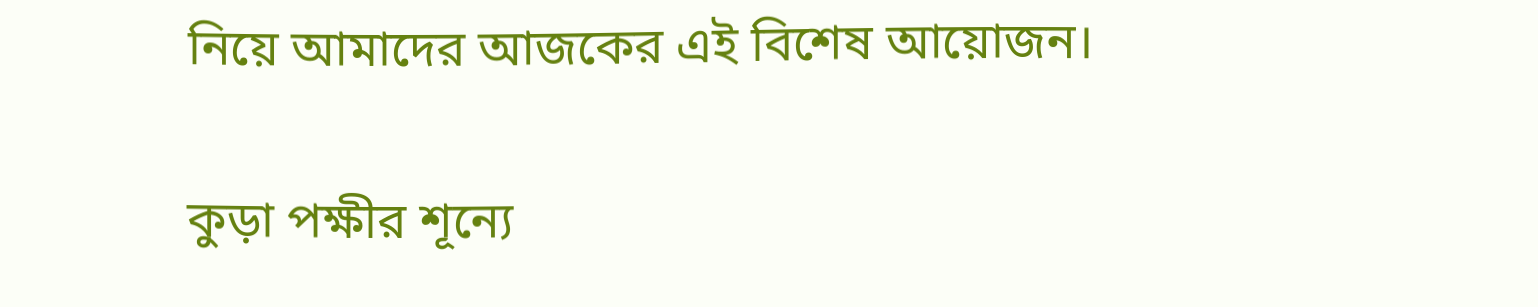নিয়ে আমাদের আজকের এই বিশেষ আয়োজন।

কুড়া পক্ষীর শূন্যে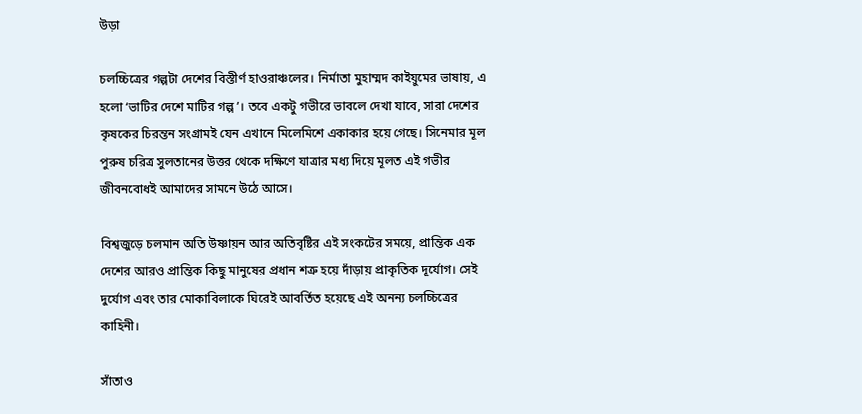উড়া

চলচ্চিত্রের গল্পটা দেশের বিস্তীর্ণ হাওরাঞ্চলের। নির্মাতা মুহাম্মদ কাইয়ুমের ভাষায়, এ হলো ‘ভাটির দেশে মাটির গল্প’। তবে একটু গভীরে ভাবলে দেখা যাবে, সারা দেশের কৃষকের চিরন্তন সংগ্রামই যেন এখানে মিলেমিশে একাকার হয়ে গেছে। সিনেমার মূল পুরুষ চরিত্র সুলতানের উত্তর থেকে দক্ষিণে যাত্রার মধ্য দিয়ে মূলত এই গভীর জীবনবোধই আমাদের সামনে উঠে আসে।

বিশ্বজুড়ে চলমান অতি উষ্ণায়ন আর অতিবৃষ্টির এই সংকটের সময়ে, প্রান্তিক এক দেশের আরও প্রান্তিক কিছু মানুষের প্রধান শত্রু হয়ে দাঁড়ায় প্রাকৃতিক দূর্যোগ। সেই দুর্যোগ এবং তার মোকাবিলাকে ঘিরেই আবর্তিত হয়েছে এই অনন্য চলচ্চিত্রের কাহিনী।

সাঁতাও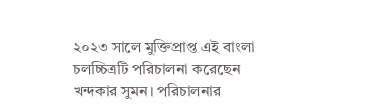২০২৩ সালে মুক্তিপ্রাপ্ত এই বাংলা চলচ্চিত্রটি পরিচালনা করেছেন খন্দকার সুমন। পরিচালনার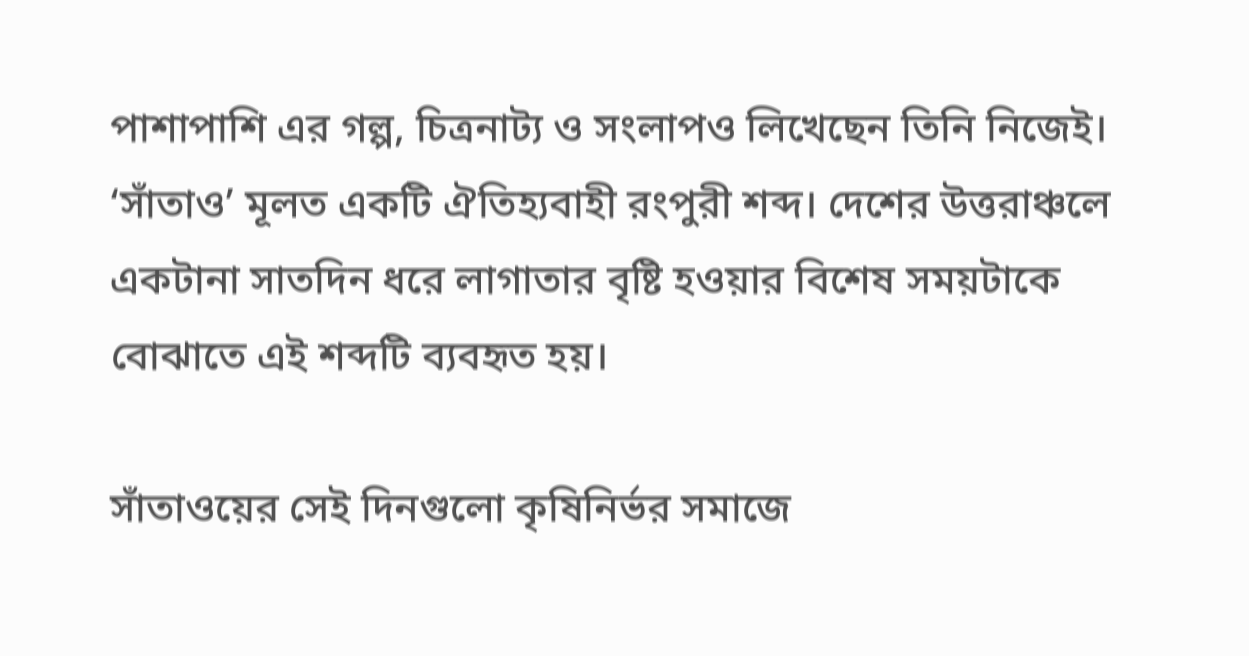পাশাপাশি এর গল্প, চিত্রনাট্য ও সংলাপও লিখেছেন তিনি নিজেই। ‘সাঁতাও’ মূলত একটি ঐতিহ্যবাহী রংপুরী শব্দ। দেশের উত্তরাঞ্চলে একটানা সাতদিন ধরে লাগাতার বৃষ্টি হওয়ার বিশেষ সময়টাকে বোঝাতে এই শব্দটি ব্যবহৃত হয়।

সাঁতাওয়ের সেই দিনগুলো কৃষিনির্ভর সমাজে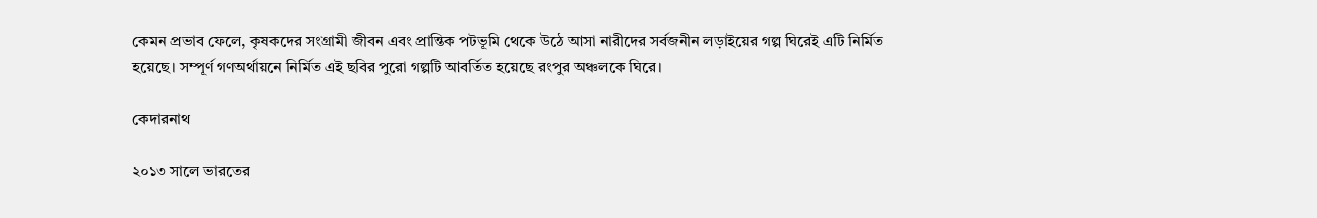কেমন প্রভাব ফেলে, কৃষকদের সংগ্রামী জীবন এবং প্রান্তিক পটভূমি থেকে উঠে আসা নারীদের সর্বজনীন লড়াইয়ের গল্প ঘিরেই এটি নির্মিত হয়েছে। সম্পূর্ণ গণঅর্থায়নে নির্মিত এই ছবির পুরো গল্পটি আবর্তিত হয়েছে রংপুর অঞ্চলকে ঘিরে।

কেদারনাথ

২০১৩ সালে ভারতের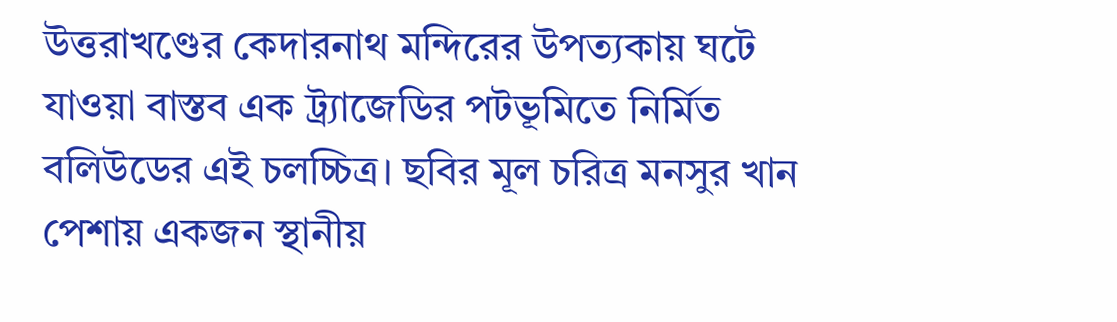উত্তরাখণ্ডের কেদারনাথ মন্দিরের উপত্যকায় ঘটে যাওয়া বাস্তব এক ট্র্যাজেডির পটভূমিতে নির্মিত বলিউডের এই চলচ্চিত্র। ছবির মূল চরিত্র মনসুর খান পেশায় একজন স্থানীয়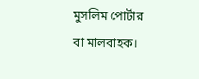মুসলিম পোর্টার বা মালবাহক।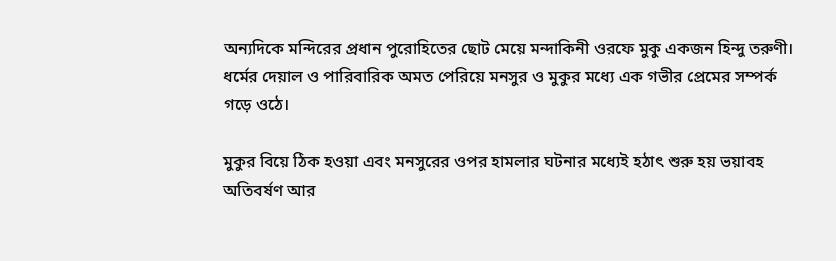অন্যদিকে মন্দিরের প্রধান পুরোহিতের ছোট মেয়ে মন্দাকিনী ওরফে মুকু একজন হিন্দু তরুণী। ধর্মের দেয়াল ও পারিবারিক অমত পেরিয়ে মনসুর ও মুকুর মধ্যে এক গভীর প্রেমের সম্পর্ক গড়ে ওঠে।

মুকুর বিয়ে ঠিক হওয়া এবং মনসুরের ওপর হামলার ঘটনার মধ্যেই হঠাৎ শুরু হয় ভয়াবহ অতিবর্ষণ আর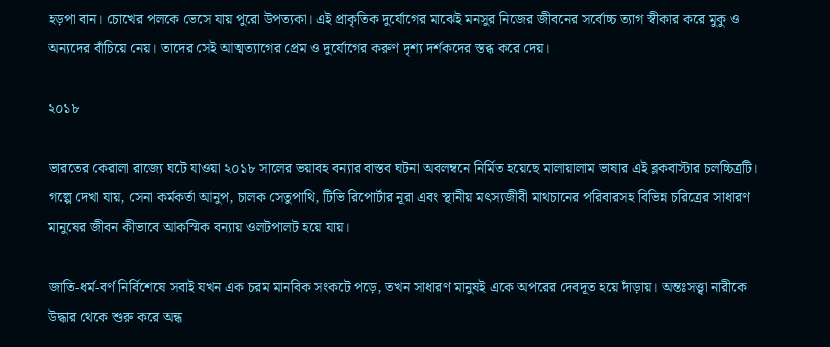হড়পা বান। চোখের পলকে ভেসে যায় পুরো উপত্যকা। এই প্রাকৃতিক দুর্যোগের মাঝেই মনসুর নিজের জীবনের সর্বোচ্চ ত্যাগ স্বীকার করে মুকু ও অন্যদের বাঁচিয়ে নেয়। তাদের সেই আত্মত্যাগের প্রেম ও দুর্যোগের করুণ দৃশ্য দর্শকদের স্তব্ধ করে দেয়।

২০১৮

ভারতের কেরালা রাজ্যে ঘটে যাওয়া ২০১৮ সালের ভয়াবহ বন্যার বাস্তব ঘটনা অবলম্বনে নির্মিত হয়েছে মালায়ালাম ভাষার এই ব্লকবাস্টার চলচ্চিত্রটি। গল্পে দেখা যায়, সেনা কর্মকর্তা আনুপ, চালক সেতুপাথি, টিভি রিপোর্টার নূরা এবং স্থানীয় মৎস্যজীবী মাথচানের পরিবারসহ বিভিন্ন চরিত্রের সাধারণ মানুষের জীবন কীভাবে আকস্মিক বন্যায় ওলটপালট হয়ে যায়।

জাতি-ধর্ম-বর্ণ নির্বিশেষে সবাই যখন এক চরম মানবিক সংকটে পড়ে, তখন সাধারণ মানুষই একে অপরের দেবদূত হয়ে দাঁড়ায়। অন্তঃসত্ত্বা নারীকে উদ্ধার থেকে শুরু করে অন্ধ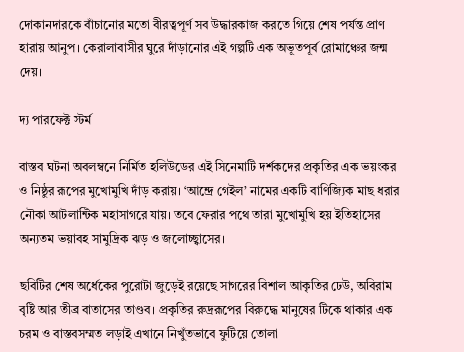দোকানদারকে বাঁচানোর মতো বীরত্বপূর্ণ সব উদ্ধারকাজ করতে গিয়ে শেষ পর্যন্ত প্রাণ হারায় আনুপ। কেরালাবাসীর ঘুরে দাঁড়ানোর এই গল্পটি এক অভূতপূর্ব রোমাঞ্চের জন্ম দেয়।

দ্য পারফেক্ট স্টর্ম

বাস্তব ঘটনা অবলম্বনে নির্মিত হলিউডের এই সিনেমাটি দর্শকদের প্রকৃতির এক ভয়ংকর ও নিষ্ঠুর রূপের মুখোমুখি দাঁড় করায়। ‘আন্দ্রে গেইল’ নামের একটি বাণিজ্যিক মাছ ধরার নৌকা আটলান্টিক মহাসাগরে যায়। তবে ফেরার পথে তারা মুখোমুখি হয় ইতিহাসের অন্যতম ভয়াবহ সামুদ্রিক ঝড় ও জলোচ্ছ্বাসের।

ছবিটির শেষ অর্ধেকের পুরোটা জুড়েই রয়েছে সাগরের বিশাল আকৃতির ঢেউ, অবিরাম বৃষ্টি আর তীব্র বাতাসের তাণ্ডব। প্রকৃতির রুদ্ররূপের বিরুদ্ধে মানুষের টিকে থাকার এক চরম ও বাস্তবসম্মত লড়াই এখানে নিখুঁতভাবে ফুটিয়ে তোলা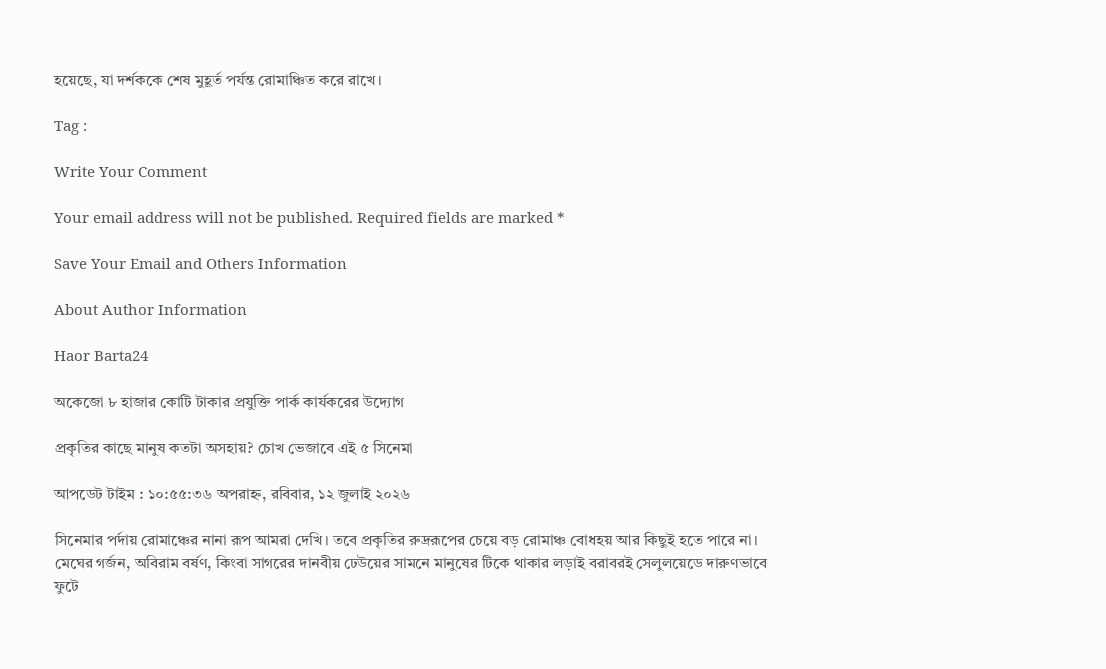হয়েছে, যা দর্শককে শেষ মুহূর্ত পর্যন্ত রোমাঞ্চিত করে রাখে।

Tag :

Write Your Comment

Your email address will not be published. Required fields are marked *

Save Your Email and Others Information

About Author Information

Haor Barta24

অকেজো ৮ হাজার কোটি টাকার প্রযুক্তি পার্ক কার্যকরের উদ্যোগ

প্রকৃতির কাছে মানুষ কতটা অসহায়? চোখ ভেজাবে এই ৫ সিনেমা

আপডেট টাইম : ১০:৫৫:৩৬ অপরাহ্ন, রবিবার, ১২ জুলাই ২০২৬

সিনেমার পর্দায় রোমাঞ্চের নানা রূপ আমরা দেখি। তবে প্রকৃতির রুদ্ররূপের চেয়ে বড় রোমাঞ্চ বোধহয় আর কিছুই হতে পারে না। মেঘের গর্জন, অবিরাম বর্ষণ, কিংবা সাগরের দানবীয় ঢেউয়ের সামনে মানুষের টিকে থাকার লড়াই বরাবরই সেলুলয়েডে দারুণভাবে ফুটে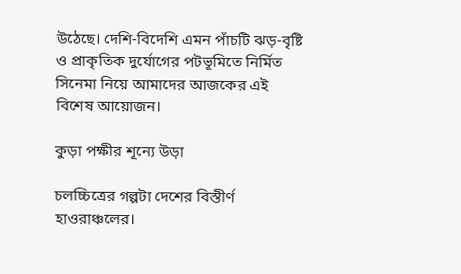উঠেছে। দেশি-বিদেশি এমন পাঁচটি ঝড়-বৃষ্টি ও প্রাকৃতিক দুর্যোগের পটভূমিতে নির্মিত সিনেমা নিয়ে আমাদের আজকের এই বিশেষ আয়োজন।

কুড়া পক্ষীর শূন্যে উড়া

চলচ্চিত্রের গল্পটা দেশের বিস্তীর্ণ হাওরাঞ্চলের।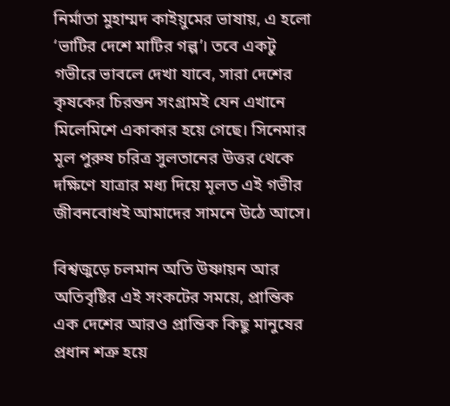নির্মাতা মুহাম্মদ কাইয়ুমের ভাষায়, এ হলো ‘ভাটির দেশে মাটির গল্প’। তবে একটু গভীরে ভাবলে দেখা যাবে, সারা দেশের কৃষকের চিরন্তন সংগ্রামই যেন এখানে মিলেমিশে একাকার হয়ে গেছে। সিনেমার মূল পুরুষ চরিত্র সুলতানের উত্তর থেকে দক্ষিণে যাত্রার মধ্য দিয়ে মূলত এই গভীর জীবনবোধই আমাদের সামনে উঠে আসে।

বিশ্বজুড়ে চলমান অতি উষ্ণায়ন আর অতিবৃষ্টির এই সংকটের সময়ে, প্রান্তিক এক দেশের আরও প্রান্তিক কিছু মানুষের প্রধান শত্রু হয়ে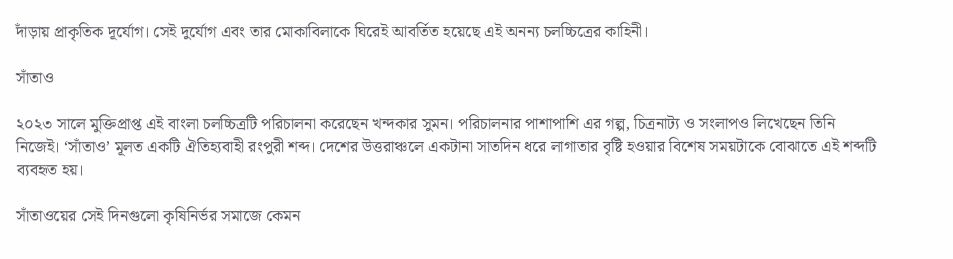দাঁড়ায় প্রাকৃতিক দূর্যোগ। সেই দুর্যোগ এবং তার মোকাবিলাকে ঘিরেই আবর্তিত হয়েছে এই অনন্য চলচ্চিত্রের কাহিনী।

সাঁতাও

২০২৩ সালে মুক্তিপ্রাপ্ত এই বাংলা চলচ্চিত্রটি পরিচালনা করেছেন খন্দকার সুমন। পরিচালনার পাশাপাশি এর গল্প, চিত্রনাট্য ও সংলাপও লিখেছেন তিনি নিজেই। ‘সাঁতাও’ মূলত একটি ঐতিহ্যবাহী রংপুরী শব্দ। দেশের উত্তরাঞ্চলে একটানা সাতদিন ধরে লাগাতার বৃষ্টি হওয়ার বিশেষ সময়টাকে বোঝাতে এই শব্দটি ব্যবহৃত হয়।

সাঁতাওয়ের সেই দিনগুলো কৃষিনির্ভর সমাজে কেমন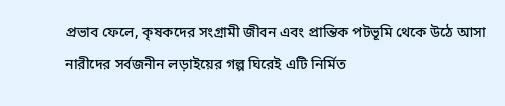প্রভাব ফেলে, কৃষকদের সংগ্রামী জীবন এবং প্রান্তিক পটভূমি থেকে উঠে আসা নারীদের সর্বজনীন লড়াইয়ের গল্প ঘিরেই এটি নির্মিত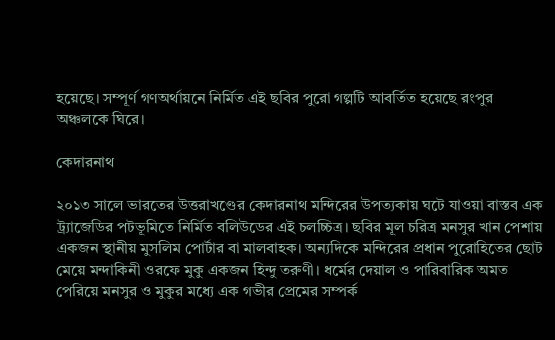হয়েছে। সম্পূর্ণ গণঅর্থায়নে নির্মিত এই ছবির পুরো গল্পটি আবর্তিত হয়েছে রংপুর অঞ্চলকে ঘিরে।

কেদারনাথ

২০১৩ সালে ভারতের উত্তরাখণ্ডের কেদারনাথ মন্দিরের উপত্যকায় ঘটে যাওয়া বাস্তব এক ট্র্যাজেডির পটভূমিতে নির্মিত বলিউডের এই চলচ্চিত্র। ছবির মূল চরিত্র মনসুর খান পেশায় একজন স্থানীয় মুসলিম পোর্টার বা মালবাহক। অন্যদিকে মন্দিরের প্রধান পুরোহিতের ছোট মেয়ে মন্দাকিনী ওরফে মুকু একজন হিন্দু তরুণী। ধর্মের দেয়াল ও পারিবারিক অমত পেরিয়ে মনসুর ও মুকুর মধ্যে এক গভীর প্রেমের সম্পর্ক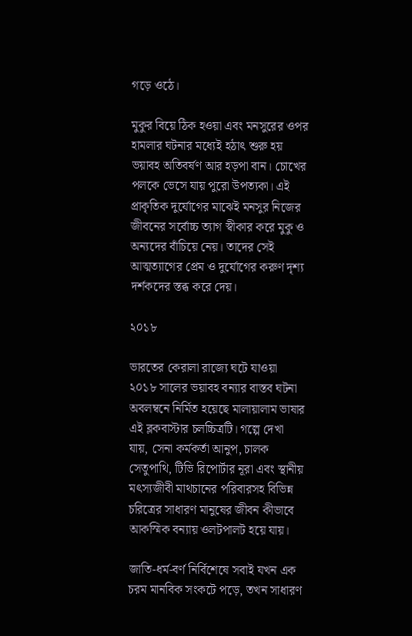গড়ে ওঠে।

মুকুর বিয়ে ঠিক হওয়া এবং মনসুরের ওপর হামলার ঘটনার মধ্যেই হঠাৎ শুরু হয় ভয়াবহ অতিবর্ষণ আর হড়পা বান। চোখের পলকে ভেসে যায় পুরো উপত্যকা। এই প্রাকৃতিক দুর্যোগের মাঝেই মনসুর নিজের জীবনের সর্বোচ্চ ত্যাগ স্বীকার করে মুকু ও অন্যদের বাঁচিয়ে নেয়। তাদের সেই আত্মত্যাগের প্রেম ও দুর্যোগের করুণ দৃশ্য দর্শকদের স্তব্ধ করে দেয়।

২০১৮

ভারতের কেরালা রাজ্যে ঘটে যাওয়া ২০১৮ সালের ভয়াবহ বন্যার বাস্তব ঘটনা অবলম্বনে নির্মিত হয়েছে মালায়ালাম ভাষার এই ব্লকবাস্টার চলচ্চিত্রটি। গল্পে দেখা যায়, সেনা কর্মকর্তা আনুপ, চালক সেতুপাথি, টিভি রিপোর্টার নূরা এবং স্থানীয় মৎস্যজীবী মাথচানের পরিবারসহ বিভিন্ন চরিত্রের সাধারণ মানুষের জীবন কীভাবে আকস্মিক বন্যায় ওলটপালট হয়ে যায়।

জাতি-ধর্ম-বর্ণ নির্বিশেষে সবাই যখন এক চরম মানবিক সংকটে পড়ে, তখন সাধারণ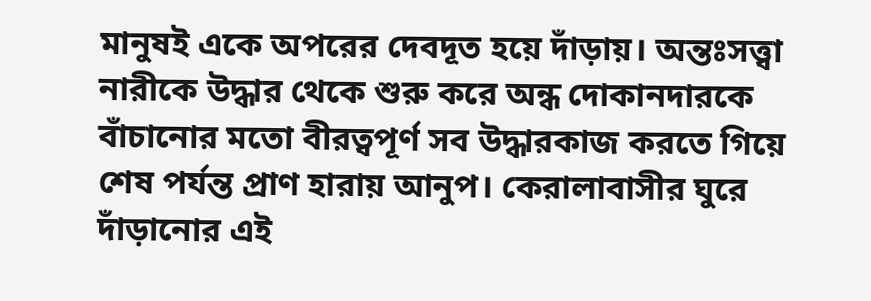মানুষই একে অপরের দেবদূত হয়ে দাঁড়ায়। অন্তঃসত্ত্বা নারীকে উদ্ধার থেকে শুরু করে অন্ধ দোকানদারকে বাঁচানোর মতো বীরত্বপূর্ণ সব উদ্ধারকাজ করতে গিয়ে শেষ পর্যন্ত প্রাণ হারায় আনুপ। কেরালাবাসীর ঘুরে দাঁড়ানোর এই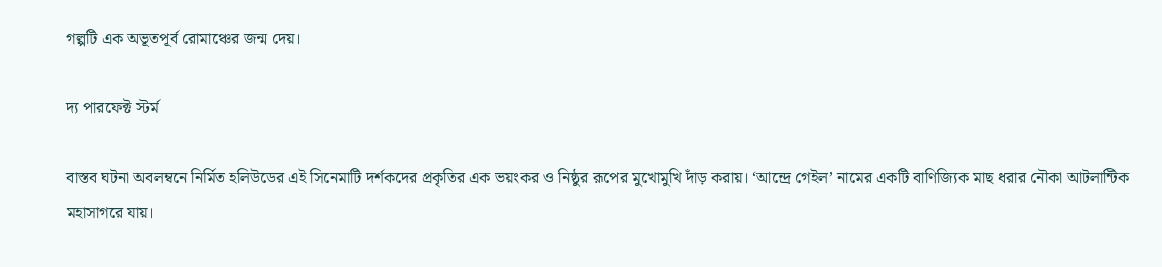গল্পটি এক অভূতপূর্ব রোমাঞ্চের জন্ম দেয়।

দ্য পারফেক্ট স্টর্ম

বাস্তব ঘটনা অবলম্বনে নির্মিত হলিউডের এই সিনেমাটি দর্শকদের প্রকৃতির এক ভয়ংকর ও নিষ্ঠুর রূপের মুখোমুখি দাঁড় করায়। ‘আন্দ্রে গেইল’ নামের একটি বাণিজ্যিক মাছ ধরার নৌকা আটলান্টিক মহাসাগরে যায়।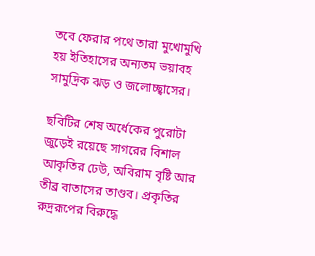তবে ফেরার পথে তারা মুখোমুখি হয় ইতিহাসের অন্যতম ভয়াবহ সামুদ্রিক ঝড় ও জলোচ্ছ্বাসের।

ছবিটির শেষ অর্ধেকের পুরোটা জুড়েই রয়েছে সাগরের বিশাল আকৃতির ঢেউ, অবিরাম বৃষ্টি আর তীব্র বাতাসের তাণ্ডব। প্রকৃতির রুদ্ররূপের বিরুদ্ধে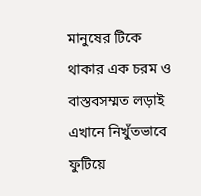মানুষের টিকে থাকার এক চরম ও বাস্তবসম্মত লড়াই এখানে নিখুঁতভাবে ফুটিয়ে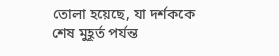তোলা হয়েছে, যা দর্শককে শেষ মুহূর্ত পর্যন্ত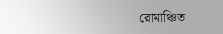রোমাঞ্চিত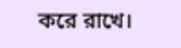করে রাখে।